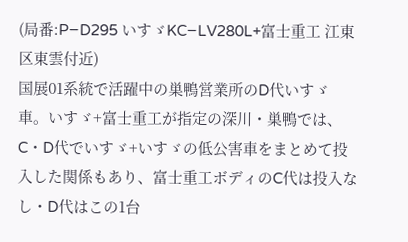(局番:P−D295 いすゞKC−LV280L+富士重工 江東区東雲付近)
国展01系統で活躍中の巣鴨営業所のD代いすゞ車。いすゞ+富士重工が指定の深川・巣鴨では、C・D代でいすゞ+いすゞの低公害車をまとめて投入した関係もあり、富士重工ボディのC代は投入なし・D代はこの1台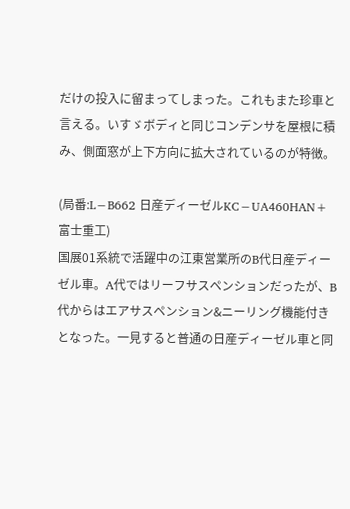だけの投入に留まってしまった。これもまた珍車と言える。いすゞボディと同じコンデンサを屋根に積み、側面窓が上下方向に拡大されているのが特徴。

(局番:L−B662 日産ディーゼルKC−UA460HAN+富士重工)
国展01系統で活躍中の江東営業所のB代日産ディーゼル車。A代ではリーフサスペンションだったが、B代からはエアサスペンション&ニーリング機能付きとなった。一見すると普通の日産ディーゼル車と同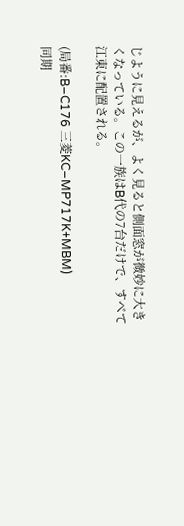じように見えるが、よく見ると側面窓が微妙に大きくなっている。この一族はB代の7台だけで、すべて江東に配置される。

(局番:B−C176 三菱KC−MP717K+MBM)
同期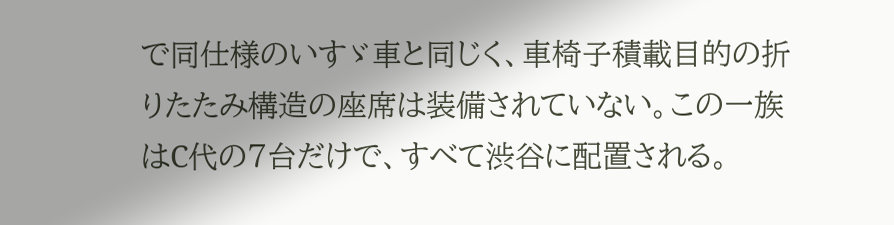で同仕様のいすゞ車と同じく、車椅子積載目的の折りたたみ構造の座席は装備されていない。この一族はC代の7台だけで、すべて渋谷に配置される。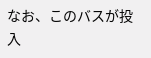なお、このバスが投入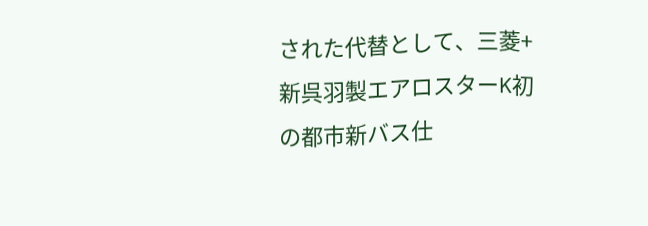された代替として、三菱+新呉羽製エアロスターK初の都市新バス仕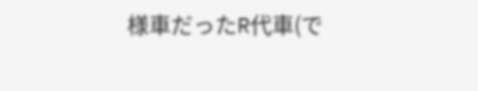様車だったR代車(で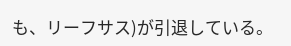も、リーフサス)が引退している。